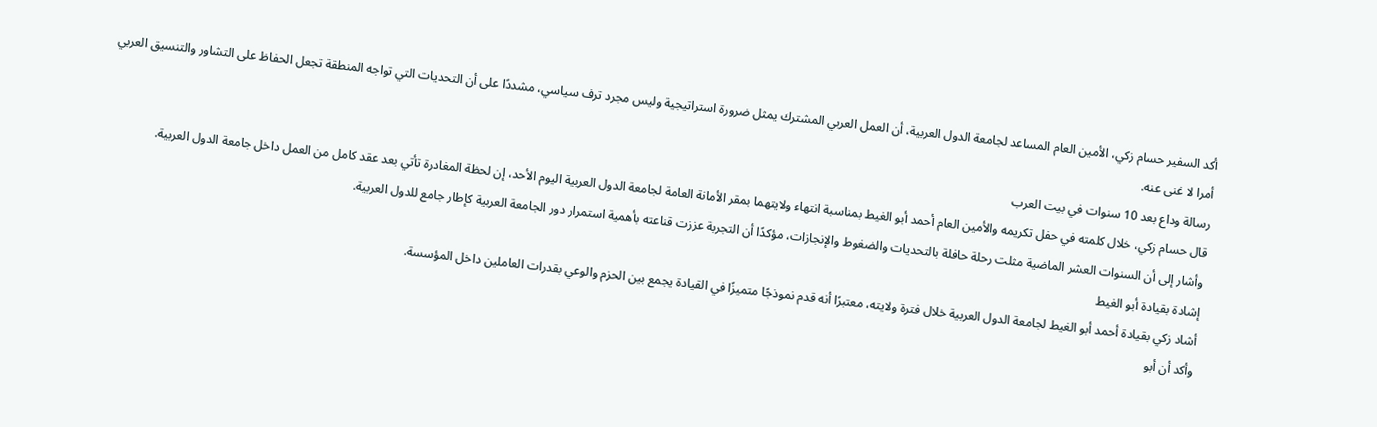أكد السفير حسام زكي، الأمين العام المساعد لجامعة الدول العربية، أن العمل العربي المشترك يمثل ضرورة استراتيجية وليس مجرد ترف سياسي، مشددًا على أن التحديات التي تواجه المنطقة تجعل الحفاظ على التشاور والتنسيق العربي أمرا لا غنى عنه.
رسالة وداع بعد 10 سنوات في بيت العرب
قال حسام زكي، خلال كلمته في حفل تكريمه والأمين العام أحمد أبو الغيط بمناسبة انتهاء ولايتهما بمقر الأمانة العامة لجامعة الدول العربية اليوم الأحد، إن لحظة المغادرة تأتي بعد عقد كامل من العمل داخل جامعة الدول العربية.
وأشار إلى أن السنوات العشر الماضية مثلت رحلة حافلة بالتحديات والضغوط والإنجازات، مؤكدًا أن التجربة عززت قناعته بأهمية استمرار دور الجامعة العربية كإطار جامع للدول العربية.
إشادة بقيادة أبو الغيط
أشاد زكي بقيادة أحمد أبو الغيط لجامعة الدول العربية خلال فترة ولايته، معتبرًا أنه قدم نموذجًا متميزًا في القيادة يجمع بين الحزم والوعي بقدرات العاملين داخل المؤسسة.
وأكد أن أبو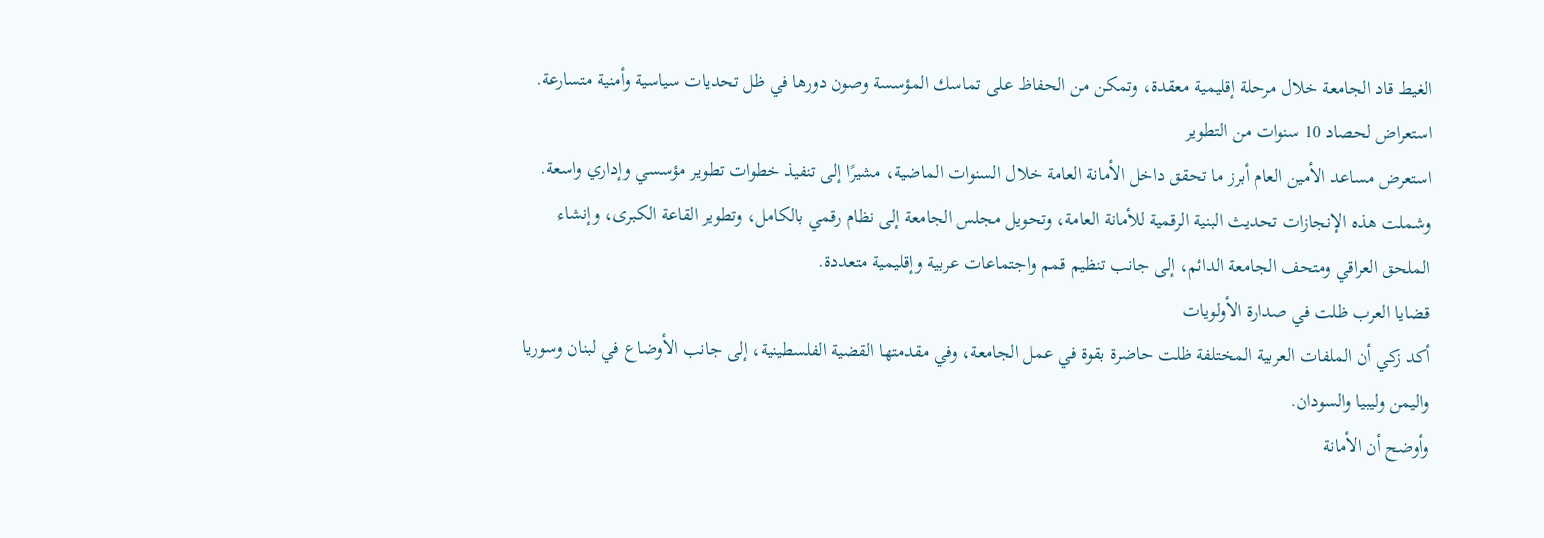الغيط قاد الجامعة خلال مرحلة إقليمية معقدة، وتمكن من الحفاظ على تماسك المؤسسة وصون دورها في ظل تحديات سياسية وأمنية متسارعة.
استعراض لحصاد 10 سنوات من التطوير
استعرض مساعد الأمين العام أبرز ما تحقق داخل الأمانة العامة خلال السنوات الماضية، مشيرًا إلى تنفيذ خطوات تطوير مؤسسي وإداري واسعة.
وشملت هذه الإنجازات تحديث البنية الرقمية للأمانة العامة، وتحويل مجلس الجامعة إلى نظام رقمي بالكامل، وتطوير القاعة الكبرى، وإنشاء الملحق العراقي ومتحف الجامعة الدائم، إلى جانب تنظيم قمم واجتماعات عربية وإقليمية متعددة.
قضايا العرب ظلت في صدارة الأولويات
أكد زكي أن الملفات العربية المختلفة ظلت حاضرة بقوة في عمل الجامعة، وفي مقدمتها القضية الفلسطينية، إلى جانب الأوضاع في لبنان وسوريا واليمن وليبيا والسودان.
وأوضح أن الأمانة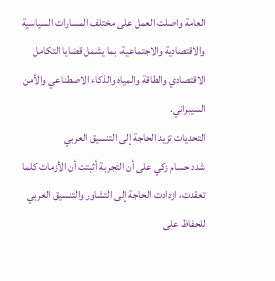العامة واصلت العمل على مختلف المسارات السياسية والاقتصادية والاجتماعية، بما يشمل قضايا التكامل الاقتصادي والطاقة والمياه والذكاء الاصطناعي والأمن السيبراني.
التحديات تزيد الحاجة إلى التنسيق العربي
شدد حسام زكي على أن التجربة أثبتت أن الأزمات كلما تعقدت، ازدادت الحاجة إلى التشاور والتنسيق العربي للحفاظ على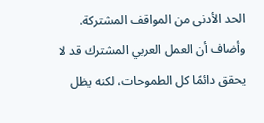الحد الأدنى من المواقف المشتركة.
وأضاف أن العمل العربي المشترك قد لا يحقق دائمًا كل الطموحات، لكنه يظل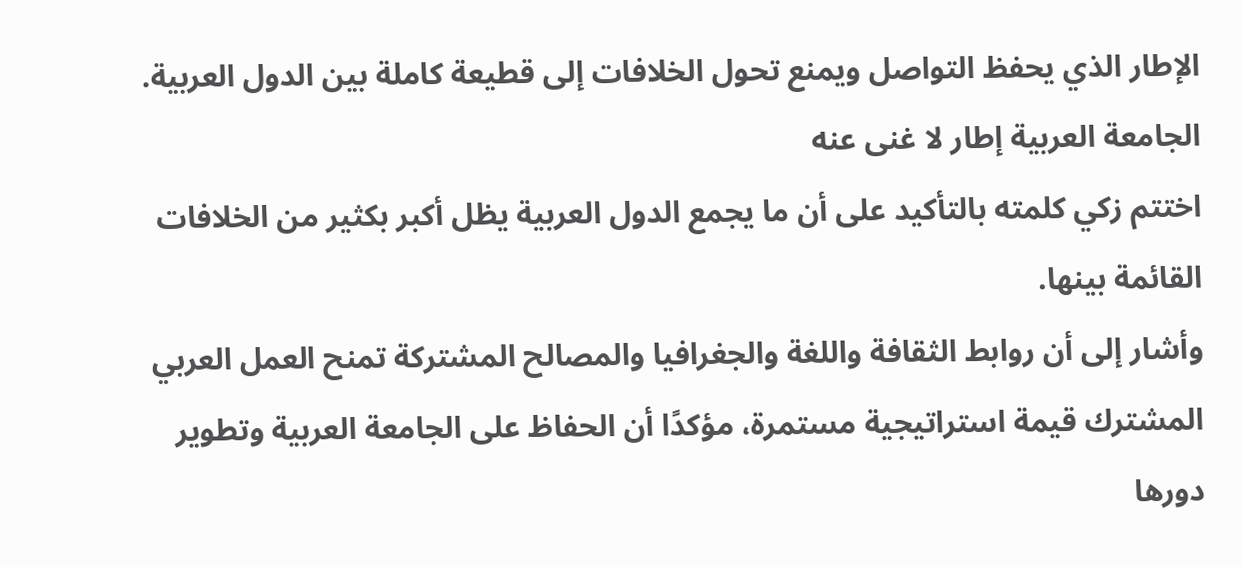الإطار الذي يحفظ التواصل ويمنع تحول الخلافات إلى قطيعة كاملة بين الدول العربية.
الجامعة العربية إطار لا غنى عنه
اختتم زكي كلمته بالتأكيد على أن ما يجمع الدول العربية يظل أكبر بكثير من الخلافات القائمة بينها.
وأشار إلى أن روابط الثقافة واللغة والجغرافيا والمصالح المشتركة تمنح العمل العربي المشترك قيمة استراتيجية مستمرة، مؤكدًا أن الحفاظ على الجامعة العربية وتطوير دورها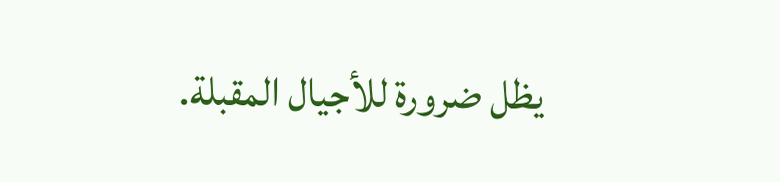يظل ضرورة للأجيال المقبلة.